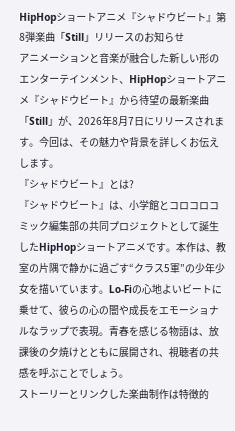HipHopショートアニメ『シャドウビート』第8弾楽曲「Still」リリースのお知らせ
アニメーションと音楽が融合した新しい形のエンターテインメント、HipHopショートアニメ『シャドウビート』から待望の最新楽曲「Still」が、2026年8月7日にリリースされます。今回は、その魅力や背景を詳しくお伝えします。
『シャドウビート』とは?
『シャドウビート』は、小学館とコロコロコミック編集部の共同プロジェクトとして誕生したHipHopショートアニメです。本作は、教室の片隅で静かに過ごす“クラス5軍”の少年少女を描いています。Lo-Fiの心地よいビートに乗せて、彼らの心の闇や成長をエモーショナルなラップで表現。青春を感じる物語は、放課後の夕焼けとともに展開され、視聴者の共感を呼ぶことでしょう。
ストーリーとリンクした楽曲制作は特徴的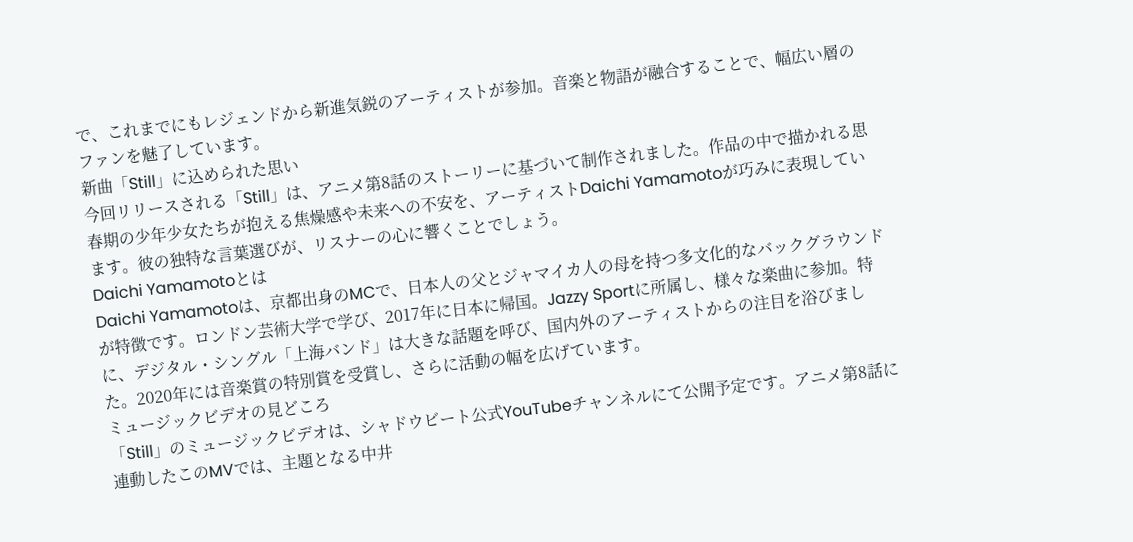で、これまでにもレジェンドから新進気鋭のアーティストが参加。音楽と物語が融合することで、幅広い層のファンを魅了しています。
新曲「Still」に込められた思い
今回リリースされる「Still」は、アニメ第8話のストーリーに基づいて制作されました。作品の中で描かれる思春期の少年少女たちが抱える焦燥感や未来への不安を、アーティストDaichi Yamamotoが巧みに表現しています。彼の独特な言葉選びが、リスナーの心に響くことでしょう。
Daichi Yamamotoとは
Daichi Yamamotoは、京都出身のMCで、日本人の父とジャマイカ人の母を持つ多文化的なバックグラウンドが特徴です。ロンドン芸術大学で学び、2017年に日本に帰国。Jazzy Sportに所属し、様々な楽曲に参加。特に、デジタル・シングル「上海バンド」は大きな話題を呼び、国内外のアーティストからの注目を浴びました。2020年には音楽賞の特別賞を受賞し、さらに活動の幅を広げています。
ミュージックビデオの見どころ
「Still」のミュージックビデオは、シャドウビート公式YouTubeチャンネルにて公開予定です。アニメ第8話に連動したこのMVでは、主題となる中井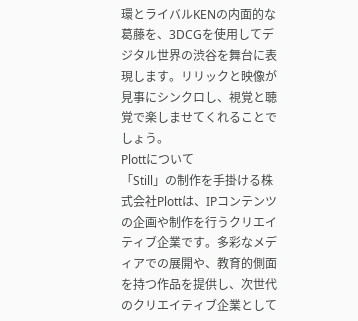環とライバルKENの内面的な葛藤を、3DCGを使用してデジタル世界の渋谷を舞台に表現します。リリックと映像が見事にシンクロし、視覚と聴覚で楽しませてくれることでしょう。
Plottについて
「Still」の制作を手掛ける株式会社Plottは、IPコンテンツの企画や制作を行うクリエイティブ企業です。多彩なメディアでの展開や、教育的側面を持つ作品を提供し、次世代のクリエイティブ企業として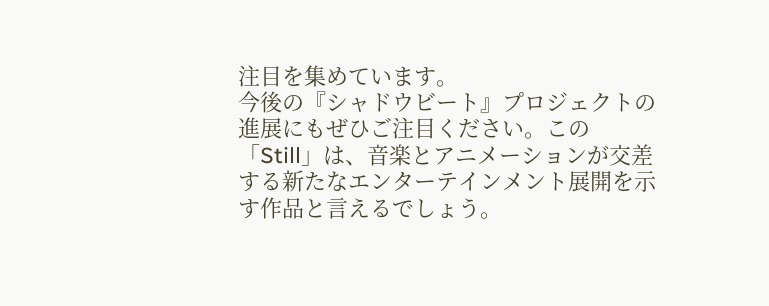注目を集めています。
今後の『シャドウビート』プロジェクトの進展にもぜひご注目ください。この「Still」は、音楽とアニメーションが交差する新たなエンターテインメント展開を示す作品と言えるでしょう。